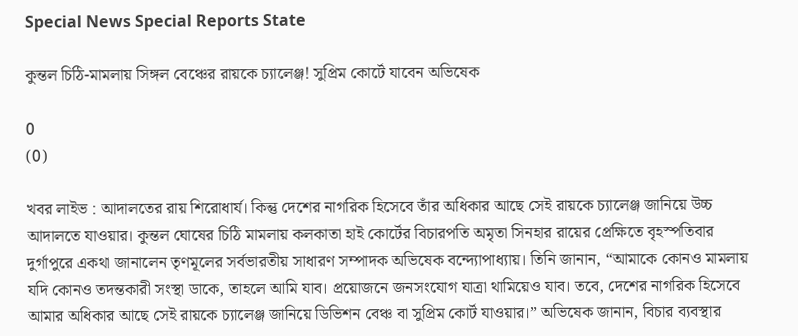Special News Special Reports State

কুন্তল চিঠি-মামলায় সিঙ্গল বেঞ্চের রায়কে চ্যালেঞ্জ! সুপ্রিম কোর্টে যাবেন অভিষেক

0
(0)

খবর লাইভ : আদালতের রায় শিরোধার্য। কিন্তু দেশের নাগরিক হিসেবে তাঁর অধিকার আছে সেই রায়কে চ্যালেঞ্জ জানিয়ে উচ্চ আদালতে যাওয়ার। কুন্তল ঘোষের চিঠি মামলায় কলকাতা হাই কোর্টের বিচারপতি অমৃতা সিনহার রায়ের প্রেক্ষিতে বৃহস্পতিবার দুর্গাপুরে একথা জানালেন তৃণমূলের সর্বভারতীয় সাধারণ সম্পাদক অভিষেক বন্দ্যোপাধ্যায়। তিনি জানান, “আমাকে কোনও মামলায় যদি কোনও তদন্তকারী সংস্থা ডাকে, তাহলে আমি যাব। প্রয়োজনে জনসংযোগ যাত্রা থামিয়েও যাব। তবে, দেশের নাগরিক হিসেবে আমার অধিকার আছে সেই রায়কে চ্যালেঞ্জ জানিয়ে ডিভিশন বেঞ্চ বা সুপ্রিম কোর্ট যাওয়ার।” অভিষেক জানান, বিচার ব্যবস্থার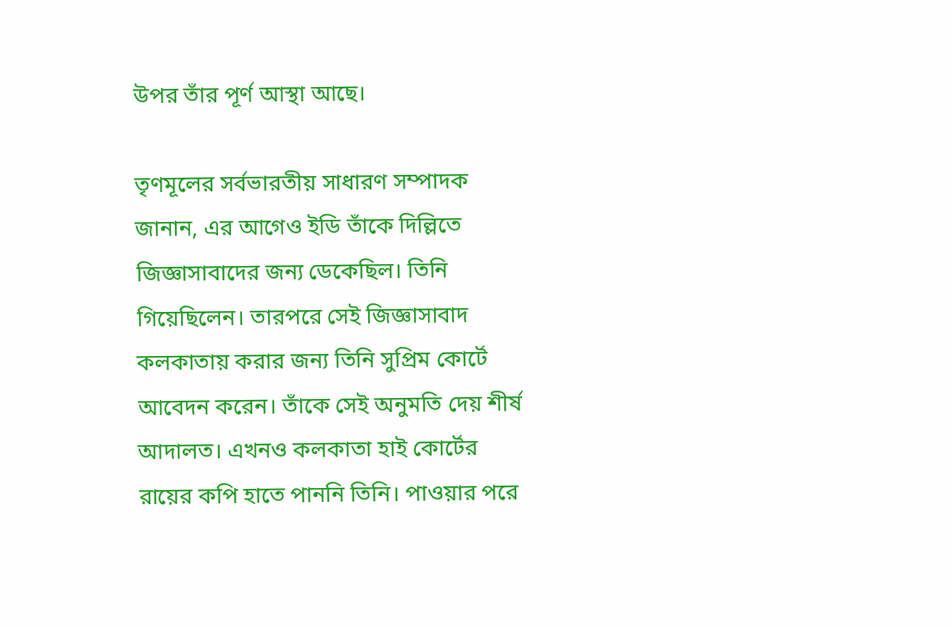উপর তাঁর পূর্ণ আস্থা আছে।

তৃণমূলের সর্বভারতীয় সাধারণ সম্পাদক জানান, এর আগেও ইডি তাঁকে দিল্লিতে জিজ্ঞাসাবাদের জন্য ডেকেছিল। তিনি গিয়েছিলেন। তারপরে সেই জিজ্ঞাসাবাদ কলকাতায় করার জন্য তিনি সুপ্রিম কোর্টে আবেদন করেন। তাঁকে সেই অনুমতি দেয় শীর্ষ আদালত। এখনও কলকাতা হাই কোর্টের রায়ের কপি হাতে পাননি তিনি। পাওয়ার পরে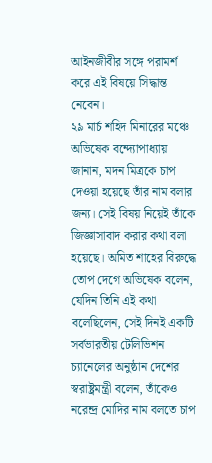আইনজীবীর সঙ্গে পরামর্শ করে এই বিষয়ে সিদ্ধান্ত নেবেন।
২৯ মার্চ শহিদ মিনারের মঞ্চে অভিষেক বন্দ্যোপাধ্যায় জানান, মদন মিত্রকে চাপ দেওয়া হয়েছে তাঁর নাম বলার জন্য। সেই বিষয় নিয়েই তাঁকে জিজ্ঞাসাবাদ করার কথা বলা হয়েছে। অমিত শাহের বিরুদ্ধে তোপ দেগে অভিষেক বলেন, যেদিন তিনি এই কথা বলেছিলেন, সেই দিনই একটি সর্বভারতীয় টেলিভিশন চ্যানেলের অনুষ্ঠান দেশের স্বরাষ্ট্রমন্ত্রী বলেন, তাঁকেও নরেন্দ্র মোদির নাম বলতে চাপ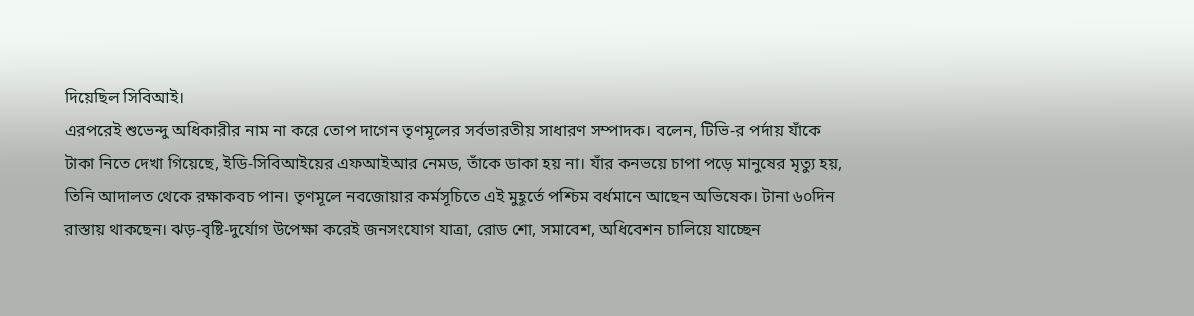দিয়েছিল সিবিআই।
এরপরেই শুভেন্দু অধিকারীর নাম না করে তোপ দাগেন তৃণমূলের সর্বভারতীয় সাধারণ সম্পাদক। বলেন, টিভি-র পর্দায় যাঁকে টাকা নিতে দেখা গিয়েছে, ইডি-সিবিআইয়ের এফআইআর নেমড, তাঁকে ডাকা হয় না। যাঁর কনভয়ে চাপা পড়ে মানুষের মৃত্যু হয়, তিনি আদালত থেকে রক্ষাকবচ পান। তৃণমূলে নবজোয়ার কর্মসূচিতে এই মুহূর্তে পশ্চিম বর্ধমানে আছেন অভিষেক। টানা ৬০দিন রাস্তায় থাকছেন। ঝড়-বৃষ্টি-দুর্যোগ উপেক্ষা করেই জনসংযোগ যাত্রা, রোড শো, সমাবেশ, অধিবেশন চালিয়ে যাচ্ছেন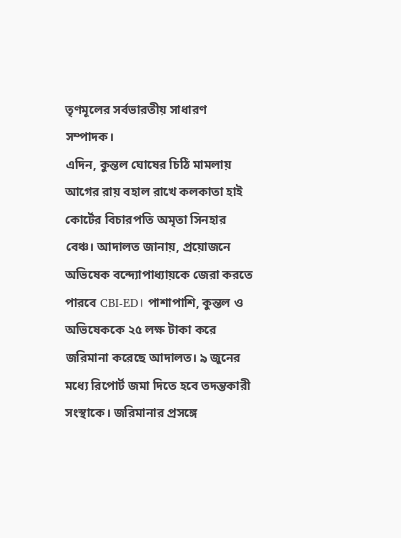তৃণমূলের সর্বভারতীয় সাধারণ সম্পাদক।
এদিন, কুন্তল ঘোষের চিঠি মামলায় আগের রায় বহাল রাখে কলকাতা হাই কোর্টের বিচারপতি অমৃতা সিনহার বেঞ্চ। আদালত জানায়, প্রয়োজনে অভিষেক বন্দ্যোপাধ্যায়কে জেরা করতে পারবে CBI-ED। পাশাপাশি, কুন্তল ও অভিষেককে ২৫ লক্ষ টাকা করে জরিমানা করেছে আদালত। ৯ জুনের মধ্যে রিপোর্ট জমা দিতে হবে তদন্তকারী সংস্থাকে। জরিমানার প্রসঙ্গে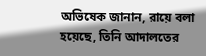অভিষেক জানান, রায়ে বলা হয়েছে, তিনি আদালতের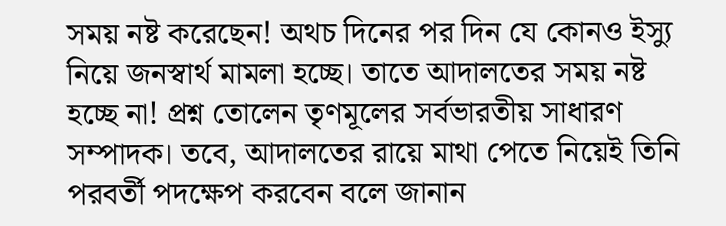সময় নষ্ট করেছেন! অথচ দিনের পর দিন যে কোনও ইস্যু নিয়ে জনস্বার্থ মামলা হচ্ছে। তাতে আদালতের সময় নষ্ট হচ্ছে না! প্রশ্ন তোলেন তৃণমূলের সর্বভারতীয় সাধারণ সম্পাদক। তবে, আদালতের রায়ে মাথা পেতে নিয়েই তিনি পরবর্তী পদক্ষেপ করবেন বলে জানান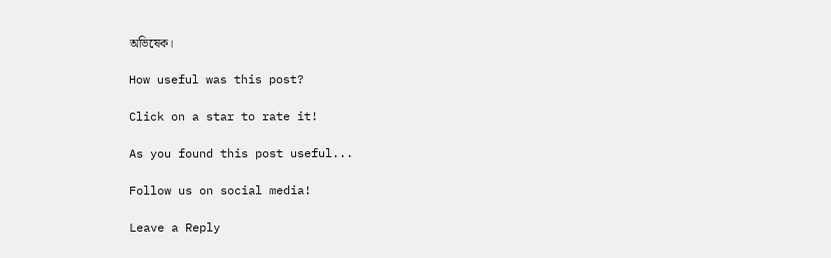অভিষেক।

How useful was this post?

Click on a star to rate it!

As you found this post useful...

Follow us on social media!

Leave a Reply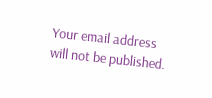Your email address will not be published.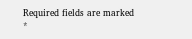Required fields are marked *